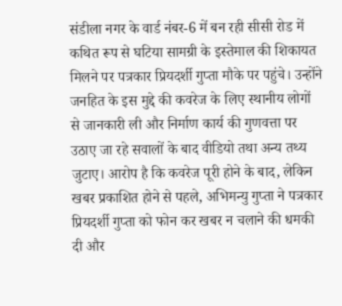संडीला नगर के वार्ड नंबर-6 में बन रही सीसी रोड में कथित रूप से घटिया सामग्री के इस्तेमाल की शिकायत मिलने पर पत्रकार प्रियदर्शी गुप्ता मौके पर पहुंचे। उन्होंने जनहित के इस मुद्दे की कवरेज के लिए स्थानीय लोगों से जानकारी ली और निर्माण कार्य की गुणवत्ता पर उठाए जा रहे सवालों के बाद वीडियो तथा अन्य तथ्य जुटाए। आरोप है कि कवरेज पूरी होने के बाद, लेकिन खबर प्रकाशित होने से पहले, अभिमन्यु गुप्ता ने पत्रकार प्रियदर्शी गुप्ता को फोन कर खबर न चलाने की धमकी दी और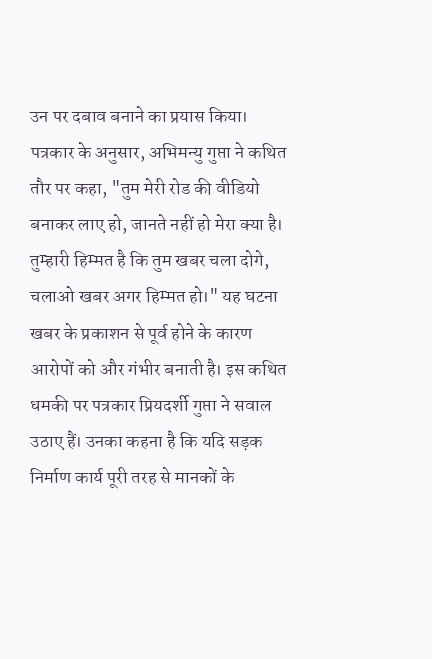उन पर दबाव बनाने का प्रयास किया। पत्रकार के अनुसार, अभिमन्यु गुप्ता ने कथित तौर पर कहा, "तुम मेरी रोड की वीडियो बनाकर लाए हो, जानते नहीं हो मेरा क्या है। तुम्हारी हिम्मत है कि तुम खबर चला दोगे, चलाओ खबर अगर हिम्मत हो।" यह घटना खबर के प्रकाशन से पूर्व होने के कारण आरोपों को और गंभीर बनाती है। इस कथित धमकी पर पत्रकार प्रियदर्शी गुप्ता ने सवाल उठाए हैं। उनका कहना है कि यदि सड़क निर्माण कार्य पूरी तरह से मानकों के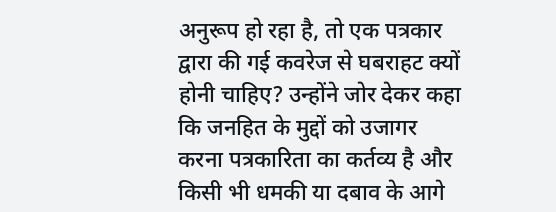अनुरूप हो रहा है, तो एक पत्रकार द्वारा की गई कवरेज से घबराहट क्यों होनी चाहिए? उन्होंने जोर देकर कहा कि जनहित के मुद्दों को उजागर करना पत्रकारिता का कर्तव्य है और किसी भी धमकी या दबाव के आगे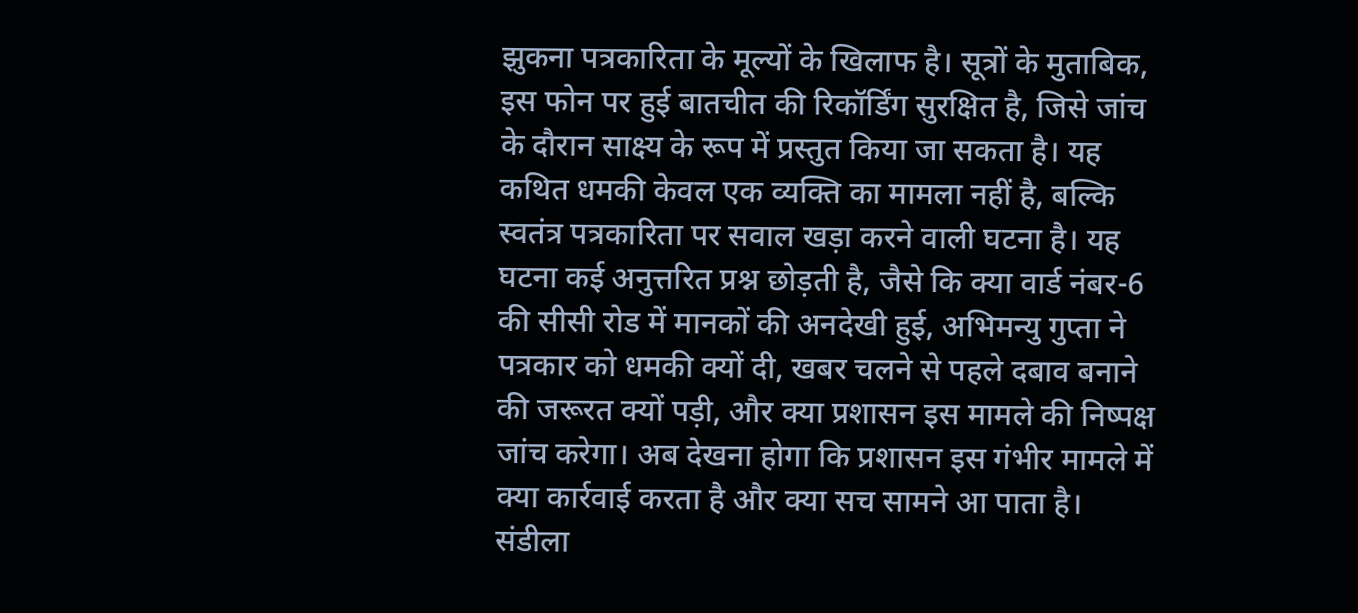झुकना पत्रकारिता के मूल्यों के खिलाफ है। सूत्रों के मुताबिक, इस फोन पर हुई बातचीत की रिकॉर्डिंग सुरक्षित है, जिसे जांच के दौरान साक्ष्य के रूप में प्रस्तुत किया जा सकता है। यह कथित धमकी केवल एक व्यक्ति का मामला नहीं है, बल्कि स्वतंत्र पत्रकारिता पर सवाल खड़ा करने वाली घटना है। यह घटना कई अनुत्तरित प्रश्न छोड़ती है, जैसे कि क्या वार्ड नंबर-6 की सीसी रोड में मानकों की अनदेखी हुई, अभिमन्यु गुप्ता ने पत्रकार को धमकी क्यों दी, खबर चलने से पहले दबाव बनाने की जरूरत क्यों पड़ी, और क्या प्रशासन इस मामले की निष्पक्ष जांच करेगा। अब देखना होगा कि प्रशासन इस गंभीर मामले में क्या कार्रवाई करता है और क्या सच सामने आ पाता है।
संडीला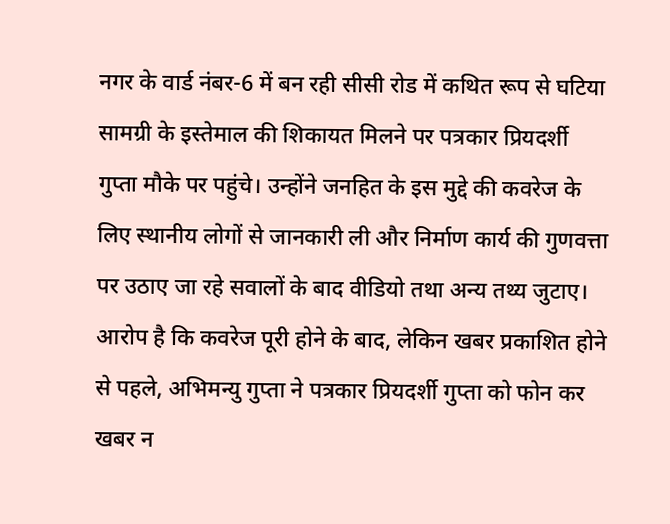नगर के वार्ड नंबर-6 में बन रही सीसी रोड में कथित रूप से घटिया सामग्री के इस्तेमाल की शिकायत मिलने पर पत्रकार प्रियदर्शी गुप्ता मौके पर पहुंचे। उन्होंने जनहित के इस मुद्दे की कवरेज के लिए स्थानीय लोगों से जानकारी ली और निर्माण कार्य की गुणवत्ता पर उठाए जा रहे सवालों के बाद वीडियो तथा अन्य तथ्य जुटाए। आरोप है कि कवरेज पूरी होने के बाद, लेकिन खबर प्रकाशित होने से पहले, अभिमन्यु गुप्ता ने पत्रकार प्रियदर्शी गुप्ता को फोन कर खबर न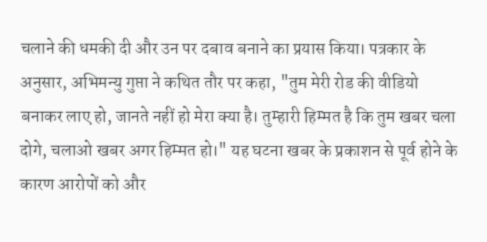चलाने की धमकी दी और उन पर दबाव बनाने का प्रयास किया। पत्रकार के अनुसार, अभिमन्यु गुप्ता ने कथित तौर पर कहा, "तुम मेरी रोड की वीडियो
बनाकर लाए हो, जानते नहीं हो मेरा क्या है। तुम्हारी हिम्मत है कि तुम खबर चला दोगे, चलाओ खबर अगर हिम्मत हो।" यह घटना खबर के प्रकाशन से पूर्व होने के कारण आरोपों को और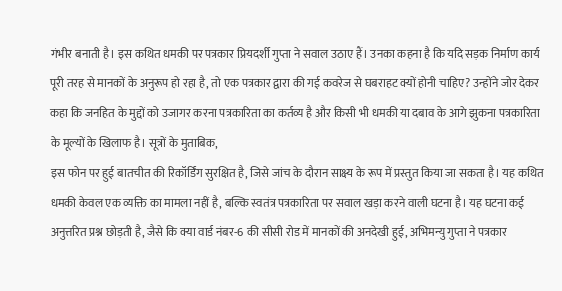गंभीर बनाती है। इस कथित धमकी पर पत्रकार प्रियदर्शी गुप्ता ने सवाल उठाए हैं। उनका कहना है कि यदि सड़क निर्माण कार्य पूरी तरह से मानकों के अनुरूप हो रहा है, तो एक पत्रकार द्वारा की गई कवरेज से घबराहट क्यों होनी चाहिए? उन्होंने जोर देकर कहा कि जनहित के मुद्दों को उजागर करना पत्रकारिता का कर्तव्य है और किसी भी धमकी या दबाव के आगे झुकना पत्रकारिता के मूल्यों के खिलाफ है। सूत्रों के मुताबिक,
इस फोन पर हुई बातचीत की रिकॉर्डिंग सुरक्षित है, जिसे जांच के दौरान साक्ष्य के रूप में प्रस्तुत किया जा सकता है। यह कथित धमकी केवल एक व्यक्ति का मामला नहीं है, बल्कि स्वतंत्र पत्रकारिता पर सवाल खड़ा करने वाली घटना है। यह घटना कई अनुत्तरित प्रश्न छोड़ती है, जैसे कि क्या वार्ड नंबर-6 की सीसी रोड में मानकों की अनदेखी हुई, अभिमन्यु गुप्ता ने पत्रकार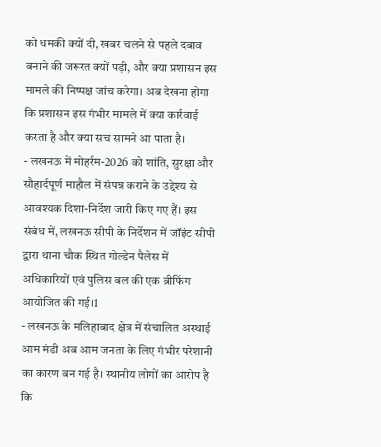को धमकी क्यों दी, खबर चलने से पहले दबाव बनाने की जरूरत क्यों पड़ी, और क्या प्रशासन इस मामले की निष्पक्ष जांच करेगा। अब देखना होगा कि प्रशासन इस गंभीर मामले में क्या कार्रवाई करता है और क्या सच सामने आ पाता है।
- लखनऊ में मोहर्रम-2026 को शांति, सुरक्षा और सौहार्दपूर्ण माहौल में संपन्न कराने के उद्देश्य से आवश्यक दिशा-निर्देश जारी किए गए हैं। इस संबंध में, लखनऊ सीपी के निर्देशन में जॉइंट सीपी द्वारा थाना चौक स्थित गोल्डेन पैलेस में अधिकारियों एवं पुलिस बल की एक ब्रीफिंग आयोजित की गई।1
- लखनऊ के मलिहाबाद क्षेत्र में संचालित अस्थाई आम मंडी अब आम जनता के लिए गंभीर परेशानी का कारण बन गई है। स्थानीय लोगों का आरोप है कि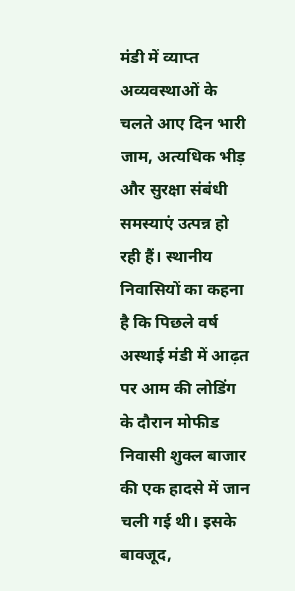मंडी में व्याप्त अव्यवस्थाओं के चलते आए दिन भारी जाम, अत्यधिक भीड़ और सुरक्षा संबंधी समस्याएं उत्पन्न हो रही हैं। स्थानीय निवासियों का कहना है कि पिछले वर्ष अस्थाई मंडी में आढ़त पर आम की लोडिंग के दौरान मोफीड निवासी शुक्ल बाजार की एक हादसे में जान चली गई थी। इसके बावजूद,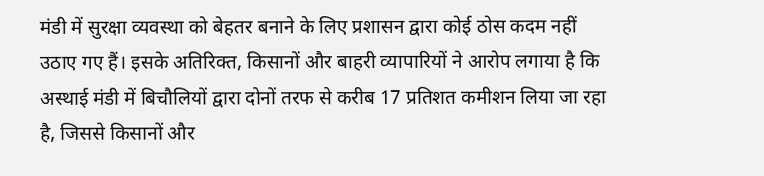मंडी में सुरक्षा व्यवस्था को बेहतर बनाने के लिए प्रशासन द्वारा कोई ठोस कदम नहीं उठाए गए हैं। इसके अतिरिक्त, किसानों और बाहरी व्यापारियों ने आरोप लगाया है कि अस्थाई मंडी में बिचौलियों द्वारा दोनों तरफ से करीब 17 प्रतिशत कमीशन लिया जा रहा है, जिससे किसानों और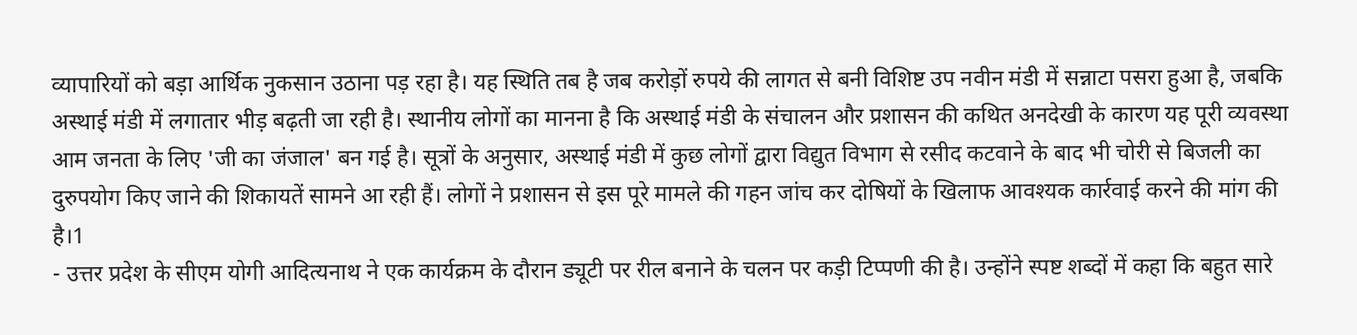व्यापारियों को बड़ा आर्थिक नुकसान उठाना पड़ रहा है। यह स्थिति तब है जब करोड़ों रुपये की लागत से बनी विशिष्ट उप नवीन मंडी में सन्नाटा पसरा हुआ है, जबकि अस्थाई मंडी में लगातार भीड़ बढ़ती जा रही है। स्थानीय लोगों का मानना है कि अस्थाई मंडी के संचालन और प्रशासन की कथित अनदेखी के कारण यह पूरी व्यवस्था आम जनता के लिए 'जी का जंजाल' बन गई है। सूत्रों के अनुसार, अस्थाई मंडी में कुछ लोगों द्वारा विद्युत विभाग से रसीद कटवाने के बाद भी चोरी से बिजली का दुरुपयोग किए जाने की शिकायतें सामने आ रही हैं। लोगों ने प्रशासन से इस पूरे मामले की गहन जांच कर दोषियों के खिलाफ आवश्यक कार्रवाई करने की मांग की है।1
- उत्तर प्रदेश के सीएम योगी आदित्यनाथ ने एक कार्यक्रम के दौरान ड्यूटी पर रील बनाने के चलन पर कड़ी टिप्पणी की है। उन्होंने स्पष्ट शब्दों में कहा कि बहुत सारे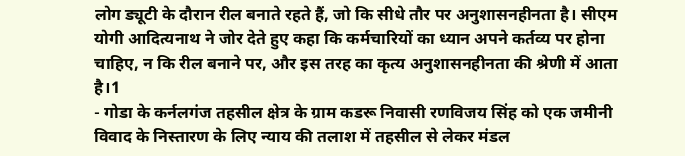लोग ड्यूटी के दौरान रील बनाते रहते हैं, जो कि सीधे तौर पर अनुशासनहीनता है। सीएम योगी आदित्यनाथ ने जोर देते हुए कहा कि कर्मचारियों का ध्यान अपने कर्तव्य पर होना चाहिए, न कि रील बनाने पर, और इस तरह का कृत्य अनुशासनहीनता की श्रेणी में आता है।1
- गोडा के कर्नलगंज तहसील क्षेत्र के ग्राम कडरू निवासी रणविजय सिंह को एक जमीनी विवाद के निस्तारण के लिए न्याय की तलाश में तहसील से लेकर मंडल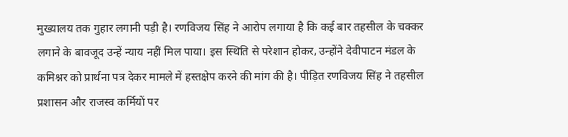मुख्यालय तक गुहार लगानी पड़ी है। रणविजय सिंह ने आरोप लगाया है कि कई बार तहसील के चक्कर लगाने के बावजूद उन्हें न्याय नहीं मिल पाया। इस स्थिति से परेशान होकर, उन्होंने देवीपाटन मंडल के कमिश्नर को प्रार्थना पत्र देकर मामले में हस्तक्षेप करने की मांग की है। पीड़ित रणविजय सिंह ने तहसील प्रशासन और राजस्व कर्मियों पर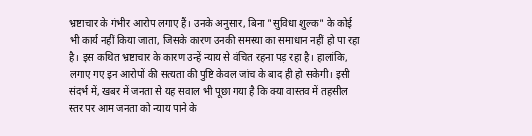भ्रष्टाचार के गंभीर आरोप लगाए हैं। उनके अनुसार, बिना "सुविधा शुल्क" के कोई भी कार्य नहीं किया जाता, जिसके कारण उनकी समस्या का समाधान नहीं हो पा रहा है। इस कथित भ्रष्टाचार के कारण उन्हें न्याय से वंचित रहना पड़ रहा है। हालांकि, लगाए गए इन आरोपों की सत्यता की पुष्टि केवल जांच के बाद ही हो सकेगी। इसी संदर्भ में, खबर में जनता से यह सवाल भी पूछा गया है कि क्या वास्तव में तहसील स्तर पर आम जनता को न्याय पाने के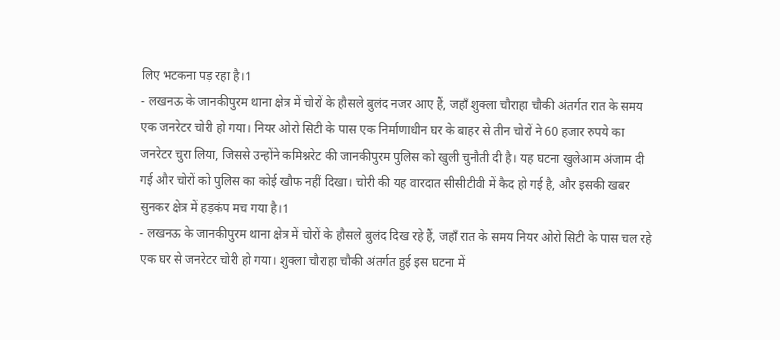लिए भटकना पड़ रहा है।1
- लखनऊ के जानकीपुरम थाना क्षेत्र में चोरों के हौसले बुलंद नजर आए हैं, जहाँ शुक्ला चौराहा चौकी अंतर्गत रात के समय एक जनरेटर चोरी हो गया। नियर ओरो सिटी के पास एक निर्माणाधीन घर के बाहर से तीन चोरों ने 60 हजार रुपये का जनरेटर चुरा लिया, जिससे उन्होंने कमिश्नरेट की जानकीपुरम पुलिस को खुली चुनौती दी है। यह घटना खुलेआम अंजाम दी गई और चोरों को पुलिस का कोई खौफ नहीं दिखा। चोरी की यह वारदात सीसीटीवी में कैद हो गई है, और इसकी खबर सुनकर क्षेत्र में हड़कंप मच गया है।1
- लखनऊ के जानकीपुरम थाना क्षेत्र में चोरों के हौसले बुलंद दिख रहे हैं, जहाँ रात के समय नियर ओरो सिटी के पास चल रहे एक घर से जनरेटर चोरी हो गया। शुक्ला चौराहा चौकी अंतर्गत हुई इस घटना में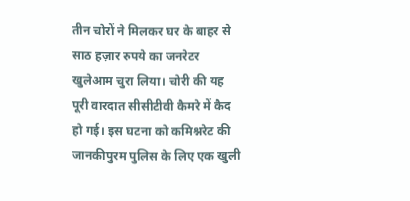तीन चोरों ने मिलकर घर के बाहर से साठ हज़ार रुपये का जनरेटर खुलेआम चुरा लिया। चोरी की यह पूरी वारदात सीसीटीवी कैमरे में कैद हो गई। इस घटना को कमिश्नरेट की जानकीपुरम पुलिस के लिए एक खुली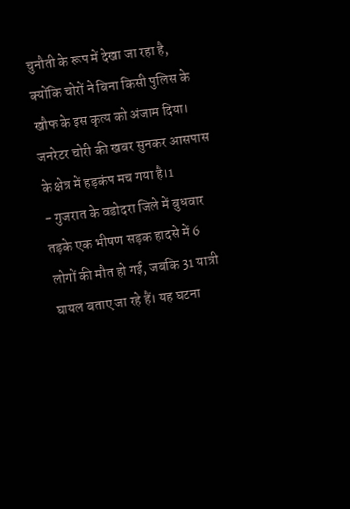चुनौती के रूप में देखा जा रहा है, क्योंकि चोरों ने बिना किसी पुलिस के खौफ के इस कृत्य को अंजाम दिया। जनरेटर चोरी की खबर सुनकर आसपास के क्षेत्र में हड़कंप मच गया है।1
- गुजरात के वडोदरा जिले में बुधवार तड़के एक भीषण सड़क हादसे में 6 लोगों की मौत हो गई, जबकि 31 यात्री घायल बताए जा रहे हैं। यह घटना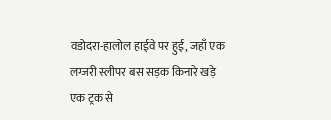वडोदरा-हालोल हाईवे पर हुई, जहाँ एक लग्जरी स्लीपर बस सड़क किनारे खड़े एक ट्रक से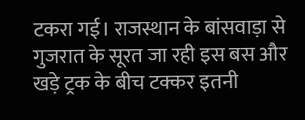टकरा गई। राजस्थान के बांसवाड़ा से गुजरात के सूरत जा रही इस बस और खड़े ट्रक के बीच टक्कर इतनी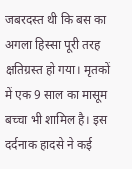जबरदस्त थी कि बस का अगला हिस्सा पूरी तरह क्षतिग्रस्त हो गया। मृतकों में एक 9 साल का मासूम बच्चा भी शामिल है। इस दर्दनाक हादसे ने कई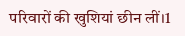परिवारों की खुशियां छीन लीं।1